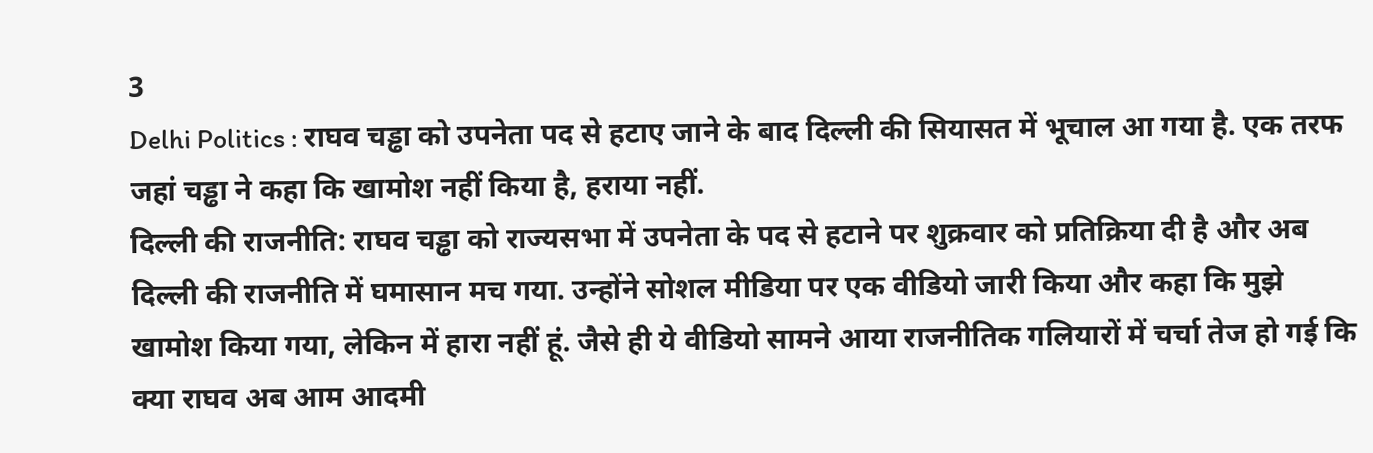3
Delhi Politics : राघव चड्ढा को उपनेता पद से हटाए जाने के बाद दिल्ली की सियासत में भूचाल आ गया है. एक तरफ जहां चड्ढा ने कहा कि खामोश नहीं किया है, हराया नहीं.
दिल्ली की राजनीति: राघव चड्ढा को राज्यसभा में उपनेता के पद से हटाने पर शुक्रवार को प्रतिक्रिया दी है और अब दिल्ली की राजनीति में घमासान मच गया. उन्होंने सोशल मीडिया पर एक वीडियो जारी किया और कहा कि मुझे खामोश किया गया, लेकिन में हारा नहीं हूं. जैसे ही ये वीडियो सामने आया राजनीतिक गलियारों में चर्चा तेज हो गई कि क्या राघव अब आम आदमी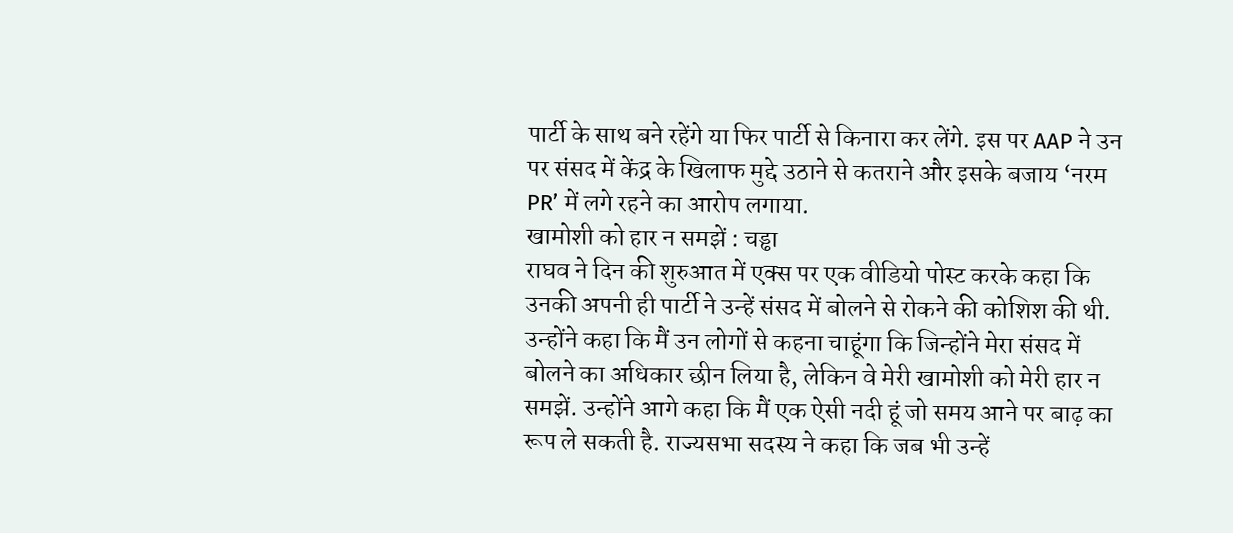पार्टी के साथ बने रहेंगे या फिर पार्टी से किनारा कर लेंगे. इस पर AAP ने उन पर संसद में केंद्र के खिलाफ मुद्दे उठाने से कतराने और इसके बजाय ‘नरम PR’ में लगे रहने का आरोप लगाया.
खामोशी को हार न समझें : चड्ढा
राघव ने दिन की शुरुआत में एक्स पर एक वीडियो पोस्ट करके कहा कि उनकी अपनी ही पार्टी ने उन्हें संसद में बोलने से रोकने की कोशिश की थी. उन्होंने कहा कि मैं उन लोगों से कहना चाहूंगा कि जिन्होंने मेरा संसद में बोलने का अधिकार छीन लिया है, लेकिन वे मेरी खामोशी को मेरी हार न समझें. उन्होंने आगे कहा कि मैं एक ऐसी नदी हूं जो समय आने पर बाढ़ का रूप ले सकती है. राज्यसभा सदस्य ने कहा कि जब भी उन्हें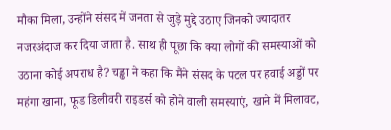मौका मिला, उन्होंने संसद में जनता से जुड़े मुद्दे उठाए जिनको ज्यादातर नजरअंदाज कर दिया जाता है. साथ ही पूछा कि क्या लोगों की समस्याओं को उठाना कोई अपराध है? चड्ढा ने कहा कि मैंने संसद के पटल पर हवाई अड्डों पर महंगा खाना, फूड डिलीवरी राइडर्स को होने वाली समस्याएं, खाने में मिलावट,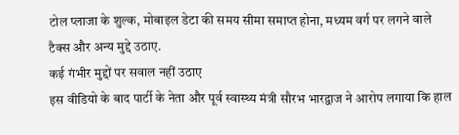टोल प्लाजा के शुल्क, मोबाइल डेटा की समय सीमा समाप्त होना, मध्यम वर्ग पर लगने वाले टैक्स और अन्य मुद्दे उठाए.
कई गंभीर मुद्दों पर सवाल नहीं उठाए
इस वीडियो के बाद पार्टी के नेता और पूर्व स्वास्थ्य मंत्री सौरभ भारद्वाज ने आरोप लगाया कि हाल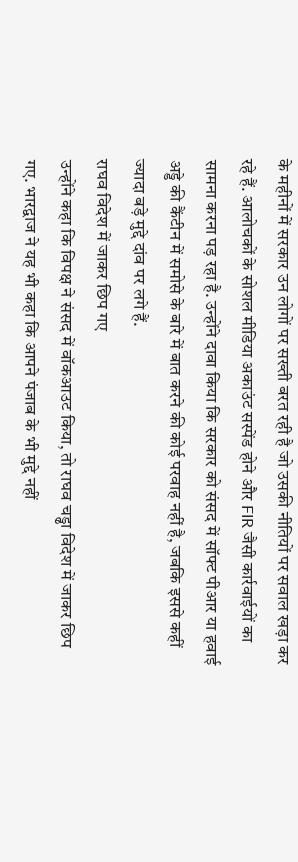के महीनों में सरकार उन लोगों पर सख्ती बरत रही है जो उसकी नीतियों पर सवाल खड़ा कर रहे हैं. आलोचकों के सोशल मीडिया अकाउंट सस्पेंड होने और FIR जैसी कार्रवाईयों का सामना करना पड़ रहा है. उन्होंने दावा किया कि सरकार को संसद में सॉफ्ट पीआर या हवाई अड्डे की कैंटीन में समोसे के बारे में बात करने की कोई परवाह नहीं है, जबकि इससे कहीं ज्यादा बड़े मुद्दे दांव पर लगे हैं.
राघव विदेश में जाकर छिप गए
उन्होंने कहा कि विपक्ष ने संसद में वॉकआउट किया, तो राघव चड्ढा विदेश में जाकर छिप गए. भारद्वाज ने यह भी कहा कि आपने पंजाब के भी मुद्दे नहीं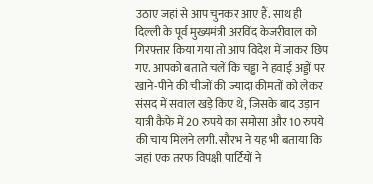उठाए जहां से आप चुनकर आए हैं. साथ ही दिल्ली के पूर्व मुख्यमंत्री अरविंद केजरीवाल को गिरफ्तार किया गया तो आप विदेश में जाकर छिप गए. आपको बताते चलें कि चड्ढा ने हवाई अड्डों पर खाने-पीने की चीजों की ज्यादा कीमतों को लेकर संसद में सवाल खड़े किए थे, जिसके बाद उड़ान यात्री कैफे में 20 रुपये का समोसा और 10 रुपये की चाय मिलने लगी. सौरभ ने यह भी बताया कि जहां एक तरफ विपक्षी पार्टियों ने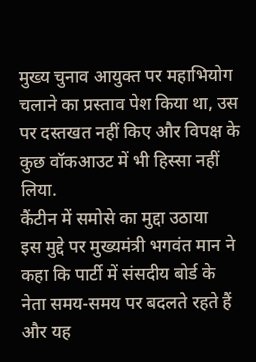मुख्य चुनाव आयुक्त पर महाभियोग चलाने का प्रस्ताव पेश किया था, उस पर दस्तखत नहीं किए और विपक्ष के कुछ वॉकआउट में भी हिस्सा नहीं लिया.
कैंटीन में समोसे का मुद्दा उठाया
इस मुद्दे पर मुख्यमंत्री भगवंत मान ने कहा कि पार्टी में संसदीय बोर्ड के नेता समय-समय पर बदलते रहते हैं और यह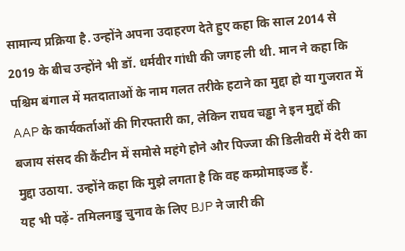सामान्य प्रक्रिया है. उन्होंने अपना उदाहरण देते हुए कहा कि साल 2014 से 2019 के बीच उन्होंने भी डॉ. धर्मवीर गांधी की जगह ली थी. मान ने कहा कि पश्चिम बंगाल में मतदाताओं के नाम गलत तरीके हटाने का मुद्दा हो या गुजरात में AAP के कार्यकर्ताओं की गिरफ्तारी का, लेकिन राघव चड्ढा ने इन मुद्दों की बजाय संसद की कैंटीन में समोसे महंगे होने और पिज्जा की डिलीवरी में देरी का मुद्दा उठाया. उन्होंने कहा कि मुझे लगता है कि वह कम्प्रोमाइज्ड हैं.
यह भी पढ़ें- तमिलनाडु चुनाव के लिए BJP ने जारी की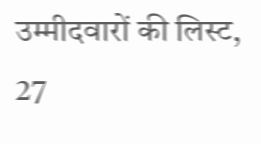उम्मीदवारों की लिस्ट, 27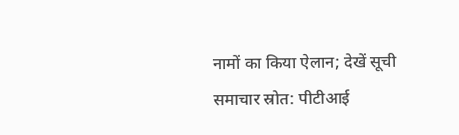नामों का किया ऐलान; देखें सूची
समाचार स्रोत: पीटीआई